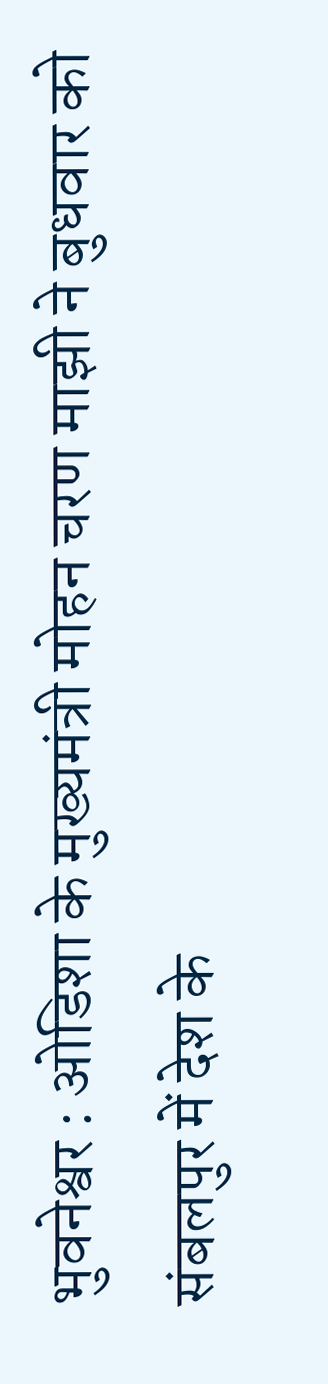भुवनेश्वर : ओडिशा के मुख्यमंत्री मोहन चरण माझी ने बुधवार को संबलपुर में देश के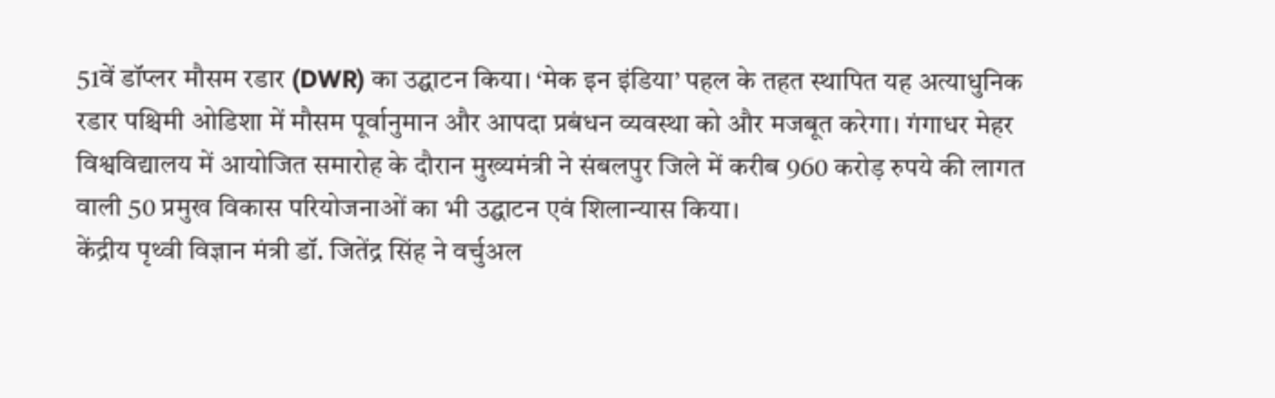51वें डॉप्लर मौसम रडार (DWR) का उद्घाटन किया। ‘मेक इन इंडिया’ पहल के तहत स्थापित यह अत्याधुनिक रडार पश्चिमी ओडिशा में मौसम पूर्वानुमान और आपदा प्रबंधन व्यवस्था को और मजबूत करेगा। गंगाधर मेहर विश्वविद्यालय में आयोजित समारोह के दौरान मुख्यमंत्री ने संबलपुर जिले में करीब 960 करोड़ रुपये की लागत वाली 50 प्रमुख विकास परियोजनाओं का भी उद्घाटन एवं शिलान्यास किया।
केंद्रीय पृथ्वी विज्ञान मंत्री डॉ. जितेंद्र सिंह ने वर्चुअल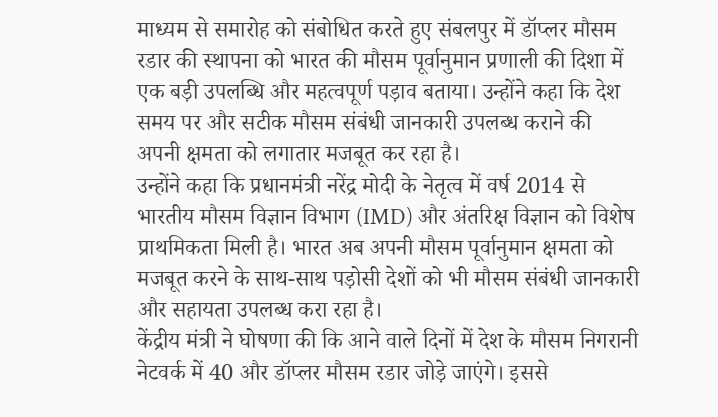माध्यम से समारोह को संबोधित करते हुए संबलपुर में डॉप्लर मौसम रडार की स्थापना को भारत की मौसम पूर्वानुमान प्रणाली की दिशा में एक बड़ी उपलब्धि और महत्वपूर्ण पड़ाव बताया। उन्होंने कहा कि देश समय पर और सटीक मौसम संबंधी जानकारी उपलब्ध कराने की अपनी क्षमता को लगातार मजबूत कर रहा है।
उन्होंने कहा कि प्रधानमंत्री नरेंद्र मोदी के नेतृत्व में वर्ष 2014 से भारतीय मौसम विज्ञान विभाग (IMD) और अंतरिक्ष विज्ञान को विशेष प्राथमिकता मिली है। भारत अब अपनी मौसम पूर्वानुमान क्षमता को मजबूत करने के साथ-साथ पड़ोसी देशों को भी मौसम संबंधी जानकारी और सहायता उपलब्ध करा रहा है।
केंद्रीय मंत्री ने घोषणा की कि आने वाले दिनों में देश के मौसम निगरानी नेटवर्क में 40 और डॉप्लर मौसम रडार जोड़े जाएंगे। इससे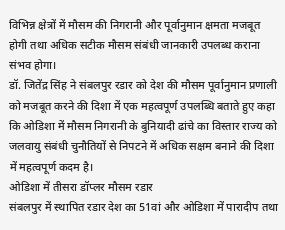विभिन्न क्षेत्रों में मौसम की निगरानी और पूर्वानुमान क्षमता मजबूत होगी तथा अधिक सटीक मौसम संबंधी जानकारी उपलब्ध कराना संभव होगा।
डॉ. जितेंद्र सिंह ने संबलपुर रडार को देश की मौसम पूर्वानुमान प्रणाली को मजबूत करने की दिशा में एक महत्वपूर्ण उपलब्धि बताते हुए कहा कि ओडिशा में मौसम निगरानी के बुनियादी ढांचे का विस्तार राज्य को जलवायु संबंधी चुनौतियों से निपटने में अधिक सक्षम बनाने की दिशा में महत्वपूर्ण कदम है।
ओडिशा में तीसरा डॉप्लर मौसम रडार
संबलपुर में स्थापित रडार देश का 51वां और ओडिशा में पारादीप तथा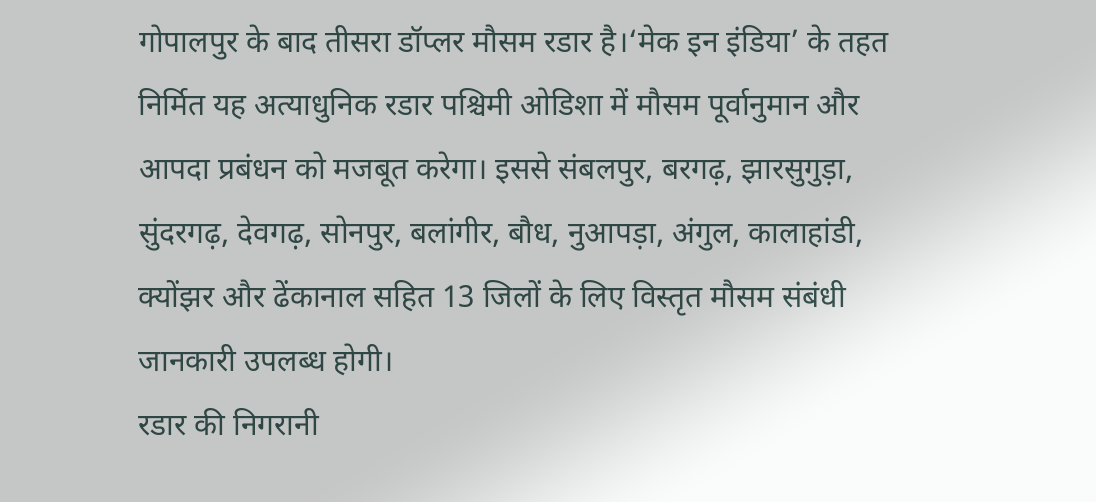गोपालपुर के बाद तीसरा डॉप्लर मौसम रडार है।‘मेक इन इंडिया’ के तहत निर्मित यह अत्याधुनिक रडार पश्चिमी ओडिशा में मौसम पूर्वानुमान और आपदा प्रबंधन को मजबूत करेगा। इससे संबलपुर, बरगढ़, झारसुगुड़ा, सुंदरगढ़, देवगढ़, सोनपुर, बलांगीर, बौध, नुआपड़ा, अंगुल, कालाहांडी, क्योंझर और ढेंकानाल सहित 13 जिलों के लिए विस्तृत मौसम संबंधी जानकारी उपलब्ध होगी।
रडार की निगरानी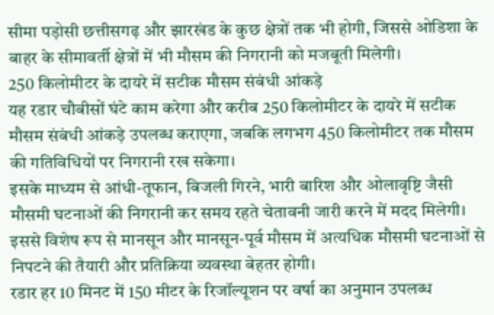सीमा पड़ोसी छत्तीसगढ़ और झारखंड के कुछ क्षेत्रों तक भी होगी, जिससे ओडिशा के बाहर के सीमावर्ती क्षेत्रों में भी मौसम की निगरानी को मजबूती मिलेगी।
250 किलोमीटर के दायरे में सटीक मौसम संबंधी आंकड़े
यह रडार चौबीसों घंटे काम करेगा और करीब 250 किलोमीटर के दायरे में सटीक मौसम संबंधी आंकड़े उपलब्ध कराएगा, जबकि लगभग 450 किलोमीटर तक मौसम की गतिविधियों पर निगरानी रख सकेगा।
इसके माध्यम से आंधी-तूफान, बिजली गिरने, भारी बारिश और ओलावृष्टि जैसी मौसमी घटनाओं की निगरानी कर समय रहते चेतावनी जारी करने में मदद मिलेगी। इससे विशेष रूप से मानसून और मानसून-पूर्व मौसम में अत्यधिक मौसमी घटनाओं से निपटने की तैयारी और प्रतिक्रिया व्यवस्था बेहतर होगी।
रडार हर 10 मिनट में 150 मीटर के रिजॉल्यूशन पर वर्षा का अनुमान उपलब्ध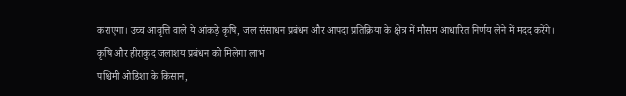कराएगा। उच्च आवृत्ति वाले ये आंकड़े कृषि, जल संसाधन प्रबंधन और आपदा प्रतिक्रिया के क्षेत्र में मौसम आधारित निर्णय लेने में मदद करेंगे।
कृषि और हीराकुद जलाशय प्रबंधन को मिलेगा लाभ
पश्चिमी ओडिशा के किसान,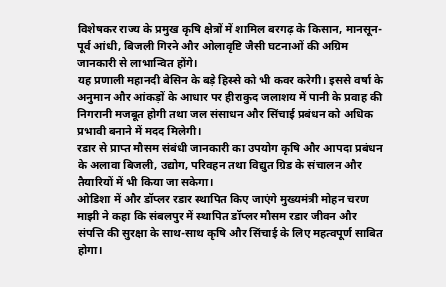विशेषकर राज्य के प्रमुख कृषि क्षेत्रों में शामिल बरगढ़ के किसान, मानसून-पूर्व आंधी, बिजली गिरने और ओलावृष्टि जैसी घटनाओं की अग्रिम जानकारी से लाभान्वित होंगे।
यह प्रणाली महानदी बेसिन के बड़े हिस्से को भी कवर करेगी। इससे वर्षा के अनुमान और आंकड़ों के आधार पर हीराकुद जलाशय में पानी के प्रवाह की निगरानी मजबूत होगी तथा जल संसाधन और सिंचाई प्रबंधन को अधिक प्रभावी बनाने में मदद मिलेगी।
रडार से प्राप्त मौसम संबंधी जानकारी का उपयोग कृषि और आपदा प्रबंधन के अलावा बिजली, उद्योग, परिवहन तथा विद्युत ग्रिड के संचालन और तैयारियों में भी किया जा सकेगा।
ओडिशा में और डॉप्लर रडार स्थापित किए जाएंगे मुख्यमंत्री मोहन चरण माझी ने कहा कि संबलपुर में स्थापित डॉप्लर मौसम रडार जीवन और संपत्ति की सुरक्षा के साथ-साथ कृषि और सिंचाई के लिए महत्वपूर्ण साबित होगा।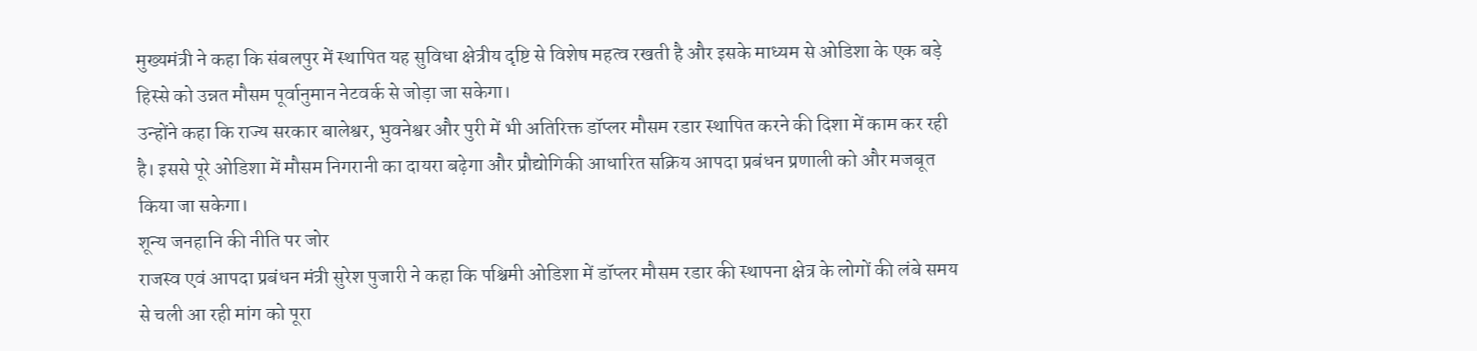मुख्यमंत्री ने कहा कि संबलपुर में स्थापित यह सुविधा क्षेत्रीय दृष्टि से विशेष महत्व रखती है और इसके माध्यम से ओडिशा के एक बड़े हिस्से को उन्नत मौसम पूर्वानुमान नेटवर्क से जोड़ा जा सकेगा।
उन्होंने कहा कि राज्य सरकार बालेश्वर, भुवनेश्वर और पुरी में भी अतिरिक्त डॉप्लर मौसम रडार स्थापित करने की दिशा में काम कर रही है। इससे पूरे ओडिशा में मौसम निगरानी का दायरा बढ़ेगा और प्रौद्योगिकी आधारित सक्रिय आपदा प्रबंधन प्रणाली को और मजबूत किया जा सकेगा।
शून्य जनहानि की नीति पर जोर
राजस्व एवं आपदा प्रबंधन मंत्री सुरेश पुजारी ने कहा कि पश्चिमी ओडिशा में डॉप्लर मौसम रडार की स्थापना क्षेत्र के लोगों की लंबे समय से चली आ रही मांग को पूरा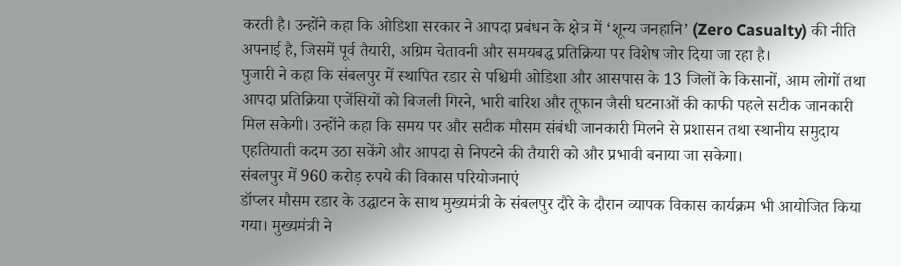करती है। उन्होंने कहा कि ओडिशा सरकार ने आपदा प्रबंधन के क्षेत्र में ‘शून्य जनहानि’ (Zero Casualty) की नीति अपनाई है, जिसमें पूर्व तैयारी, अग्रिम चेतावनी और समयबद्ध प्रतिक्रिया पर विशेष जोर दिया जा रहा है।
पुजारी ने कहा कि संबलपुर में स्थापित रडार से पश्चिमी ओडिशा और आसपास के 13 जिलों के किसानों, आम लोगों तथा आपदा प्रतिक्रिया एजेंसियों को बिजली गिरने, भारी बारिश और तूफान जैसी घटनाओं की काफी पहले सटीक जानकारी मिल सकेगी। उन्होंने कहा कि समय पर और सटीक मौसम संबंधी जानकारी मिलने से प्रशासन तथा स्थानीय समुदाय एहतियाती कदम उठा सकेंगे और आपदा से निपटने की तैयारी को और प्रभावी बनाया जा सकेगा।
संबलपुर में 960 करोड़ रुपये की विकास परियोजनाएं
डॉप्लर मौसम रडार के उद्घाटन के साथ मुख्यमंत्री के संबलपुर दौरे के दौरान व्यापक विकास कार्यक्रम भी आयोजित किया गया। मुख्यमंत्री ने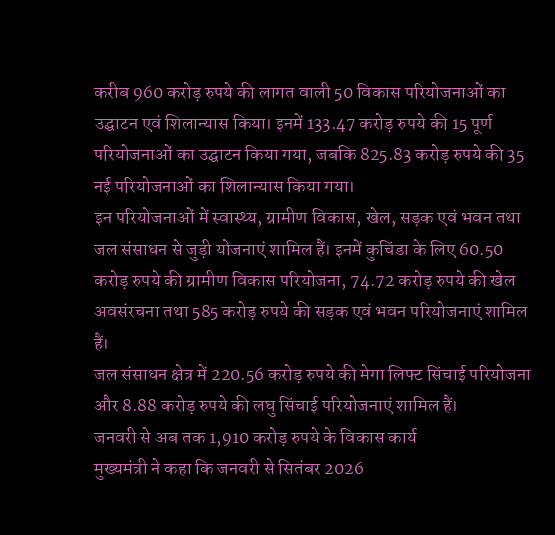करीब 960 करोड़ रुपये की लागत वाली 50 विकास परियोजनाओं का उद्घाटन एवं शिलान्यास किया। इनमें 133.47 करोड़ रुपये की 15 पूर्ण परियोजनाओं का उद्घाटन किया गया, जबकि 825.83 करोड़ रुपये की 35 नई परियोजनाओं का शिलान्यास किया गया।
इन परियोजनाओं में स्वास्थ्य, ग्रामीण विकास, खेल, सड़क एवं भवन तथा जल संसाधन से जुड़ी योजनाएं शामिल हैं। इनमें कुचिंडा के लिए 60.50 करोड़ रुपये की ग्रामीण विकास परियोजना, 74.72 करोड़ रुपये की खेल अवसंरचना तथा 585 करोड़ रुपये की सड़क एवं भवन परियोजनाएं शामिल हैं।
जल संसाधन क्षेत्र में 220.56 करोड़ रुपये की मेगा लिफ्ट सिंचाई परियोजना और 8.88 करोड़ रुपये की लघु सिंचाई परियोजनाएं शामिल हैं।
जनवरी से अब तक 1,910 करोड़ रुपये के विकास कार्य
मुख्यमंत्री ने कहा कि जनवरी से सितंबर 2026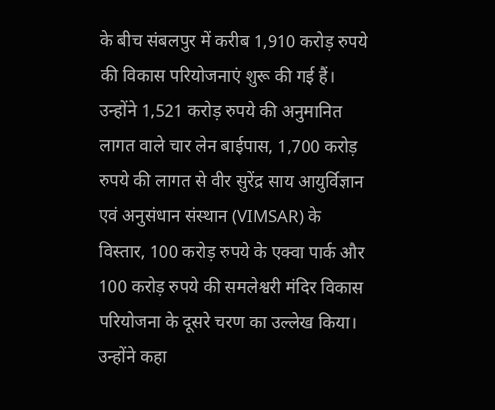के बीच संबलपुर में करीब 1,910 करोड़ रुपये की विकास परियोजनाएं शुरू की गई हैं। उन्होंने 1,521 करोड़ रुपये की अनुमानित लागत वाले चार लेन बाईपास, 1,700 करोड़ रुपये की लागत से वीर सुरेंद्र साय आयुर्विज्ञान एवं अनुसंधान संस्थान (VIMSAR) के विस्तार, 100 करोड़ रुपये के एक्वा पार्क और 100 करोड़ रुपये की समलेश्वरी मंदिर विकास परियोजना के दूसरे चरण का उल्लेख किया।
उन्होंने कहा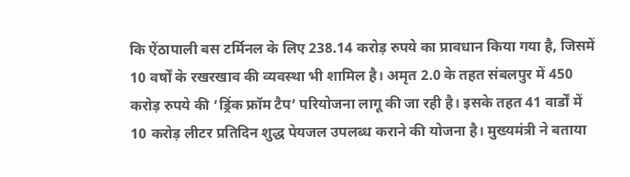कि ऐंठापाली बस टर्मिनल के लिए 238.14 करोड़ रुपये का प्रावधान किया गया है, जिसमें 10 वर्षों के रखरखाव की व्यवस्था भी शामिल है। अमृत 2.0 के तहत संबलपुर में 450 करोड़ रुपये की ‘ड्रिंक फ्रॉम टैप’ परियोजना लागू की जा रही है। इसके तहत 41 वार्डों में 10 करोड़ लीटर प्रतिदिन शुद्ध पेयजल उपलब्ध कराने की योजना है। मुख्यमंत्री ने बताया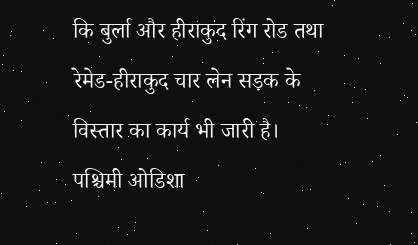कि बुर्ला और हीराकुद रिंग रोड तथा रेमेड-हीराकुद चार लेन सड़क के विस्तार का कार्य भी जारी है।
पश्चिमी ओडिशा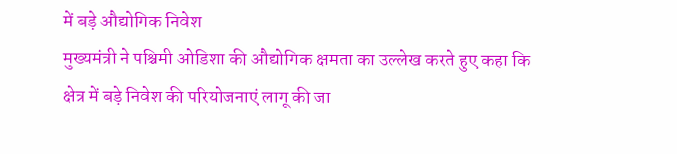में बड़े औद्योगिक निवेश
मुख्यमंत्री ने पश्चिमी ओडिशा की औद्योगिक क्षमता का उल्लेख करते हुए कहा कि क्षेत्र में बड़े निवेश की परियोजनाएं लागू की जा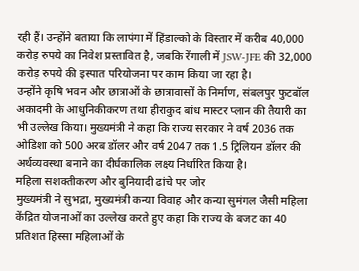रही हैं। उन्होंने बताया कि लापंगा में हिंडाल्को के विस्तार में करीब 40,000 करोड़ रुपये का निवेश प्रस्तावित है, जबकि रेंगाली में JSW-JFE की 32,000 करोड़ रुपये की इस्पात परियोजना पर काम किया जा रहा है।
उन्होंने कृषि भवन और छात्राओं के छात्रावासों के निर्माण, संबलपुर फुटबॉल अकादमी के आधुनिकीकरण तथा हीराकुद बांध मास्टर प्लान की तैयारी का भी उल्लेख किया। मुख्यमंत्री ने कहा कि राज्य सरकार ने वर्ष 2036 तक ओडिशा को 500 अरब डॉलर और वर्ष 2047 तक 1.5 ट्रिलियन डॉलर की अर्थव्यवस्था बनाने का दीर्घकालिक लक्ष्य निर्धारित किया है।
महिला सशक्तीकरण और बुनियादी ढांचे पर जोर
मुख्यमंत्री ने सुभद्रा, मुख्यमंत्री कन्या विवाह और कन्या सुमंगल जैसी महिला केंद्रित योजनाओं का उल्लेख करते हुए कहा कि राज्य के बजट का 40 प्रतिशत हिस्सा महिलाओं के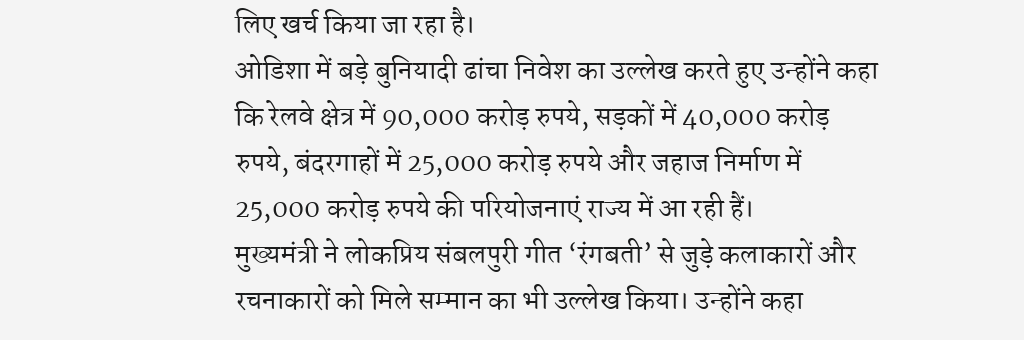लिए खर्च किया जा रहा है।
ओडिशा में बड़े बुनियादी ढांचा निवेश का उल्लेख करते हुए उन्होंने कहा कि रेलवे क्षेत्र में 90,000 करोड़ रुपये, सड़कों में 40,000 करोड़ रुपये, बंदरगाहों में 25,000 करोड़ रुपये और जहाज निर्माण में 25,000 करोड़ रुपये की परियोजनाएं राज्य में आ रही हैं।
मुख्यमंत्री ने लोकप्रिय संबलपुरी गीत ‘रंगबती’ से जुड़े कलाकारों और रचनाकारों को मिले सम्मान का भी उल्लेख किया। उन्होंने कहा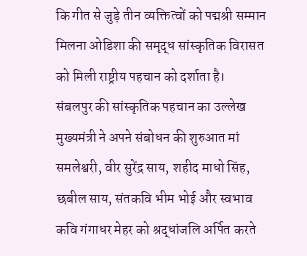कि गीत से जुड़े तीन व्यक्तित्वों को पद्मश्री सम्मान मिलना ओडिशा की समृद्ध सांस्कृतिक विरासत को मिली राष्ट्रीय पहचान को दर्शाता है।
संबलपुर की सांस्कृतिक पहचान का उल्लेख
मुख्यमंत्री ने अपने संबोधन की शुरुआत मां समलेश्वरी, वीर सुरेंद्र साय, शहीद माधो सिंह, छबील साय, संतकवि भीम भोई और स्वभाव कवि गंगाधर मेहर को श्रद्धांजलि अर्पित करते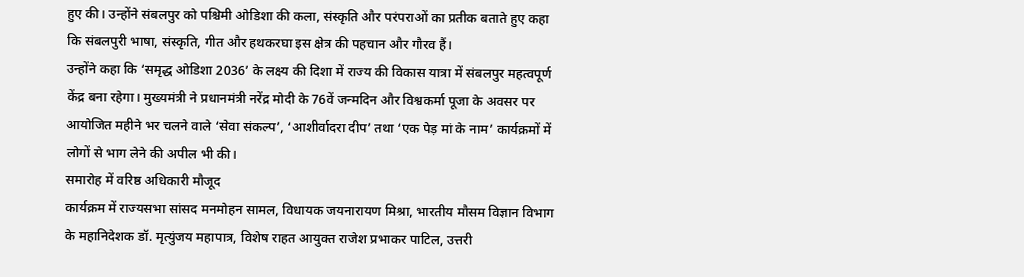हुए की। उन्होंने संबलपुर को पश्चिमी ओडिशा की कला, संस्कृति और परंपराओं का प्रतीक बताते हुए कहा कि संबलपुरी भाषा, संस्कृति, गीत और हथकरघा इस क्षेत्र की पहचान और गौरव हैं।
उन्होंने कहा कि ‘समृद्ध ओडिशा 2036’ के लक्ष्य की दिशा में राज्य की विकास यात्रा में संबलपुर महत्वपूर्ण केंद्र बना रहेगा। मुख्यमंत्री ने प्रधानमंत्री नरेंद्र मोदी के 76वें जन्मदिन और विश्वकर्मा पूजा के अवसर पर आयोजित महीने भर चलने वाले ‘सेवा संकल्प’, ‘आशीर्वादरा दीप’ तथा ‘एक पेड़ मां के नाम’ कार्यक्रमों में लोगों से भाग लेने की अपील भी की।
समारोह में वरिष्ठ अधिकारी मौजूद
कार्यक्रम में राज्यसभा सांसद मनमोहन सामल, विधायक जयनारायण मिश्रा, भारतीय मौसम विज्ञान विभाग के महानिदेशक डॉ. मृत्युंजय महापात्र, विशेष राहत आयुक्त राजेश प्रभाकर पाटिल, उत्तरी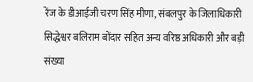रेंज के डीआईजी चरण सिंह मीणा, संबलपुर के जिलाधिकारी सिद्धेश्वर बलिराम बोंदार सहित अन्य वरिष्ठ अधिकारी और बड़ी संख्या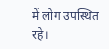में लोग उपस्थित रहे।